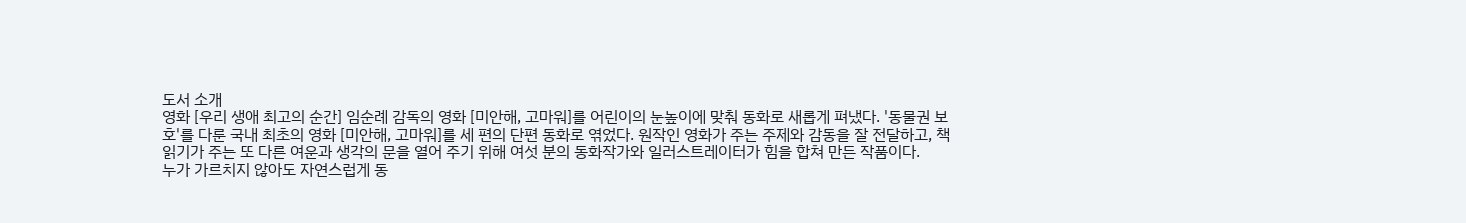도서 소개
영화 [우리 생애 최고의 순간] 임순례 감독의 영화 [미안해, 고마워]를 어린이의 눈높이에 맞춰 동화로 새롭게 펴냈다. '동물권 보호'를 다룬 국내 최초의 영화 [미안해, 고마워]를 세 편의 단편 동화로 엮었다. 원작인 영화가 주는 주제와 감동을 잘 전달하고, 책 읽기가 주는 또 다른 여운과 생각의 문을 열어 주기 위해 여섯 분의 동화작가와 일러스트레이터가 힘을 합쳐 만든 작품이다.
누가 가르치지 않아도 자연스럽게 동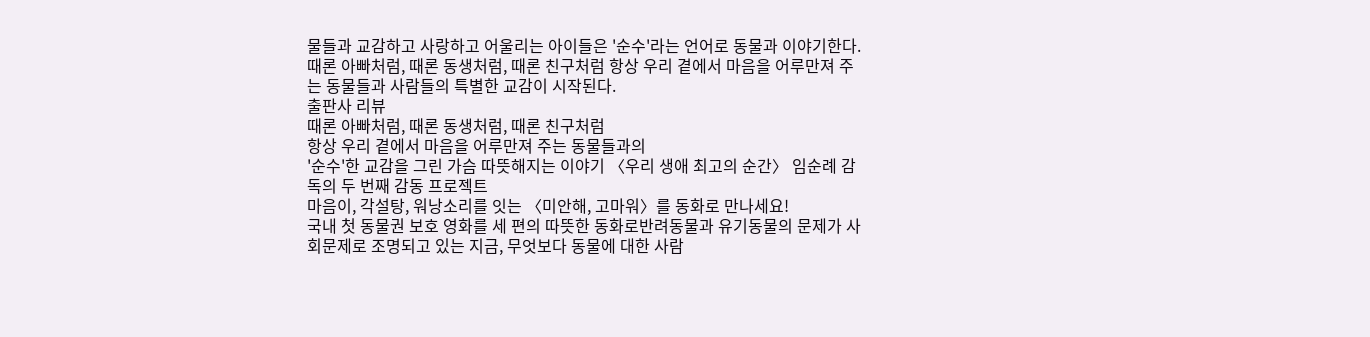물들과 교감하고 사랑하고 어울리는 아이들은 '순수'라는 언어로 동물과 이야기한다. 때론 아빠처럼, 때론 동생처럼, 때론 친구처럼 항상 우리 곁에서 마음을 어루만져 주는 동물들과 사람들의 특별한 교감이 시작된다.
출판사 리뷰
때론 아빠처럼, 때론 동생처럼, 때론 친구처럼
항상 우리 곁에서 마음을 어루만져 주는 동물들과의
'순수'한 교감을 그린 가슴 따뜻해지는 이야기 〈우리 생애 최고의 순간〉 임순례 감독의 두 번째 감동 프로젝트
마음이, 각설탕, 워낭소리를 잇는 〈미안해, 고마워〉를 동화로 만나세요!
국내 첫 동물권 보호 영화를 세 편의 따뜻한 동화로반려동물과 유기동물의 문제가 사회문제로 조명되고 있는 지금, 무엇보다 동물에 대한 사람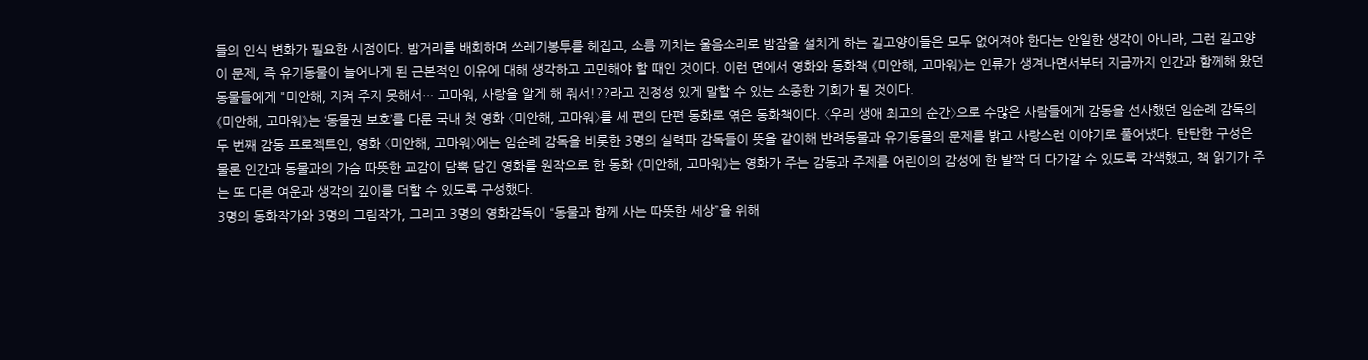들의 인식 변화가 필요한 시점이다. 밤거리를 배회하며 쓰레기봉투를 헤집고, 소름 끼치는 울음소리로 밤잠을 설치게 하는 길고양이들은 모두 없어져야 한다는 안일한 생각이 아니라, 그런 길고양이 문제, 즉 유기동물이 늘어나게 된 근본적인 이유에 대해 생각하고 고민해야 할 때인 것이다. 이런 면에서 영화와 동화책 《미안해, 고마워》는 인류가 생겨나면서부터 지금까지 인간과 함께해 왔던 동물들에게 "미안해, 지켜 주지 못해서… 고마워, 사랑을 알게 해 줘서!??라고 진정성 있게 말할 수 있는 소중한 기회가 될 것이다.
《미안해, 고마워》는 ‘동물권 보호’를 다룬 국내 첫 영화 〈미안해, 고마워〉를 세 편의 단편 동화로 엮은 동화책이다. 〈우리 생애 최고의 순간〉으로 수많은 사람들에게 감동을 선사했던 임순례 감독의 두 번째 감동 프로젝트인, 영화 〈미안해, 고마워〉에는 임순례 감독을 비롯한 3명의 실력파 감독들이 뜻을 같이해 반려동물과 유기동물의 문제를 밝고 사랑스런 이야기로 풀어냈다. 탄탄한 구성은 물론 인간과 동물과의 가슴 따뜻한 교감이 담뿍 담긴 영화를 원작으로 한 동화 《미안해, 고마워》는 영화가 주는 감동과 주제를 어린이의 감성에 한 발짝 더 다가갈 수 있도록 각색했고, 책 읽기가 주는 또 다른 여운과 생각의 깊이를 더할 수 있도록 구성했다.
3명의 동화작가와 3명의 그림작가, 그리고 3명의 영화감독이 “동물과 함께 사는 따뜻한 세상”을 위해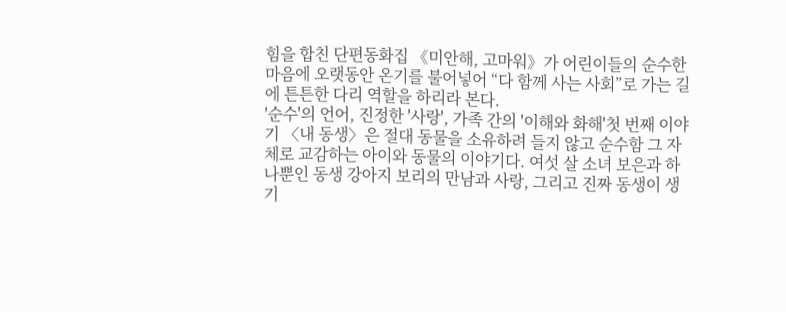힘을 합친 단편동화집 《미안해, 고마워》가 어린이들의 순수한 마음에 오랫동안 온기를 불어넣어 “다 함께 사는 사회”로 가는 길에 튼튼한 다리 역할을 하리라 본다.
'순수'의 언어, 진정한 '사랑', 가족 간의 '이해와 화해'첫 번째 이야기 〈내 동생〉은 절대 동물을 소유하려 들지 않고 순수함 그 자체로 교감하는 아이와 동물의 이야기다. 여섯 살 소녀 보은과 하나뿐인 동생 강아지 보리의 만남과 사랑, 그리고 진짜 동생이 생기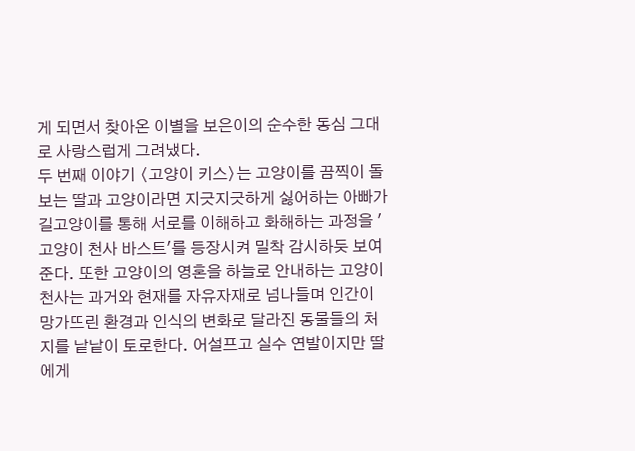게 되면서 찾아온 이별을 보은이의 순수한 동심 그대로 사랑스럽게 그려냈다.
두 번째 이야기 〈고양이 키스〉는 고양이를 끔찍이 돌보는 딸과 고양이라면 지긋지긋하게 싫어하는 아빠가 길고양이를 통해 서로를 이해하고 화해하는 과정을 '고양이 천사 바스트'를 등장시켜 밀착 감시하듯 보여 준다. 또한 고양이의 영혼을 하늘로 안내하는 고양이 천사는 과거와 현재를 자유자재로 넘나들며 인간이 망가뜨린 환경과 인식의 변화로 달라진 동물들의 처지를 낱낱이 토로한다. 어설프고 실수 연발이지만 딸에게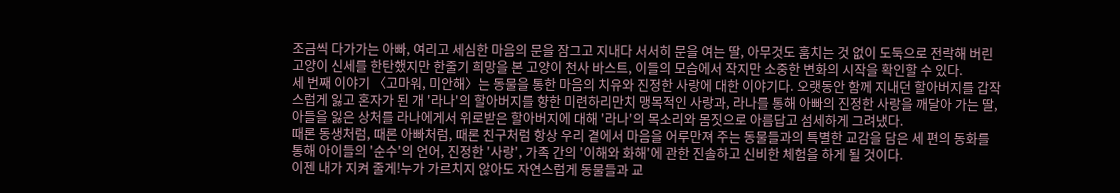조금씩 다가가는 아빠, 여리고 세심한 마음의 문을 잠그고 지내다 서서히 문을 여는 딸, 아무것도 훔치는 것 없이 도둑으로 전락해 버린 고양이 신세를 한탄했지만 한줄기 희망을 본 고양이 천사 바스트, 이들의 모습에서 작지만 소중한 변화의 시작을 확인할 수 있다.
세 번째 이야기 〈고마워, 미안해〉는 동물을 통한 마음의 치유와 진정한 사랑에 대한 이야기다. 오랫동안 함께 지내던 할아버지를 갑작스럽게 잃고 혼자가 된 개 '라나'의 할아버지를 향한 미련하리만치 맹목적인 사랑과, 라나를 통해 아빠의 진정한 사랑을 깨달아 가는 딸, 아들을 잃은 상처를 라나에게서 위로받은 할아버지에 대해 '라나'의 목소리와 몸짓으로 아름답고 섬세하게 그려냈다.
때론 동생처럼, 때론 아빠처럼, 때론 친구처럼 항상 우리 곁에서 마음을 어루만져 주는 동물들과의 특별한 교감을 담은 세 편의 동화를 통해 아이들의 '순수'의 언어, 진정한 '사랑', 가족 간의 '이해와 화해'에 관한 진솔하고 신비한 체험을 하게 될 것이다.
이젠 내가 지켜 줄게!누가 가르치지 않아도 자연스럽게 동물들과 교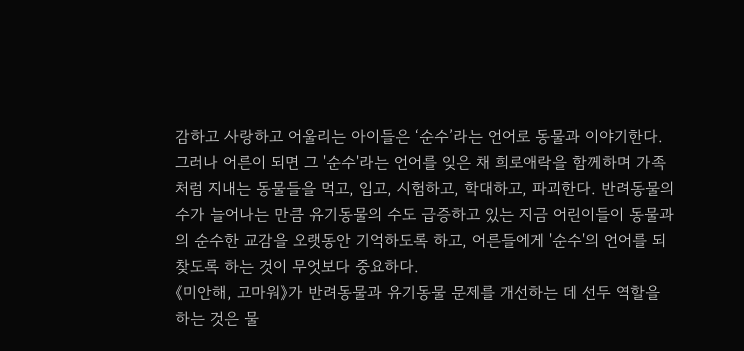감하고 사랑하고 어울리는 아이들은 ‘순수’라는 언어로 동물과 이야기한다. 그러나 어른이 되면 그 '순수'라는 언어를 잊은 채 희로애락을 함께하며 가족처럼 지내는 동물들을 먹고, 입고, 시험하고, 학대하고, 파괴한다. 반려동물의 수가 늘어나는 만큼 유기동물의 수도 급증하고 있는 지금 어린이들이 동물과의 순수한 교감을 오랫동안 기억하도록 하고, 어른들에게 '순수'의 언어를 되찾도록 하는 것이 무엇보다 중요하다.
《미안해, 고마워》가 반려동물과 유기동물 문제를 개선하는 데 선두 역할을 하는 것은 물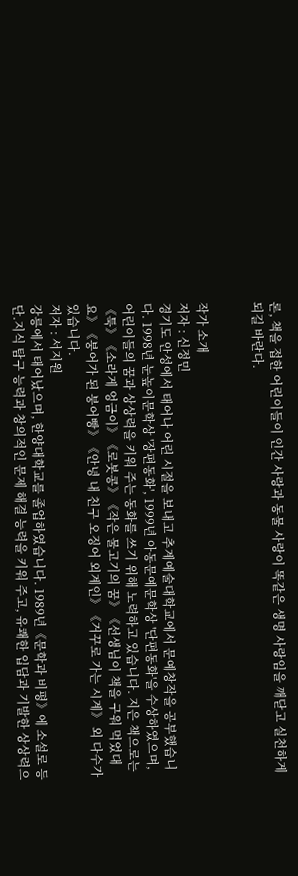론, 책을 접한 어린이들이 인간 사랑과 동물 사랑이 똑같은 생명 사랑임을 깨닫고 실천하게 되길 바란다.


작가 소개
저자 : 신정민
경기도 안성에서 태어나 어린 시절을 보내고 추계예술대학교에서 문예창작을 공부했습니다. 1998년 눈높이문학상 '장편동화', 1999년 아동문예문학상 '단편동화'을 수상하였으며, 어린이들의 꿈과 상상력을 키워 주는 동화를 쓰기 위해 노력하고 있습니다. 지은 책으로는 《툭》《소라게 엉금이》《로봇콩》《작은 물고기의 꿈》《선생님이 책을 구워 먹었대요》《붕어가 된 붕어빵》《안녕 내 친구 오징어 외계인》《거꾸로 가는 시계》 외 다수가 있습니다.
저자 : 서지원
강릉에서 태어났으며, 한양대학교를 졸업하였습니다. 1989년《문학과 비평》에 소설로 등단.지식 탐구 능력과 창의적인 문제 해결 능력을 키워 주고, 유쾌한 입담과 기발한 상상력으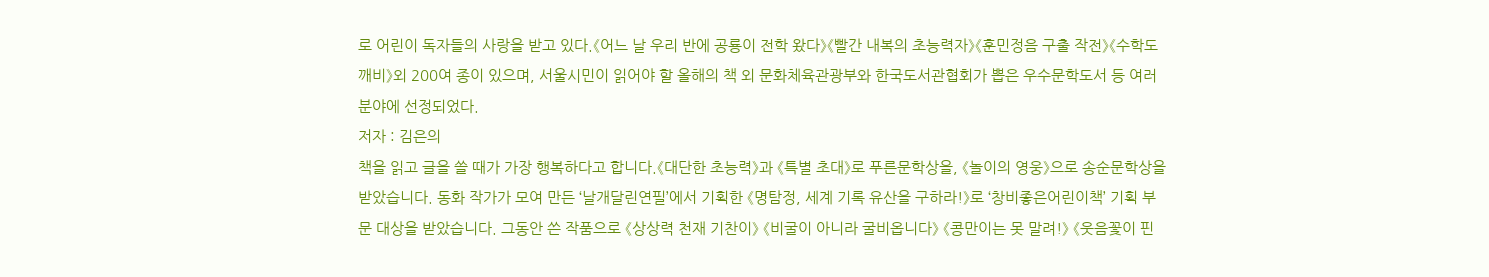로 어린이 독자들의 사랑을 받고 있다.《어느 날 우리 반에 공룡이 전학 왔다》《빨간 내복의 초능력자》《훈민정음 구출 작전》《수학도깨비》외 200여 종이 있으며, 서울시민이 읽어야 할 올해의 책 외 문화체육관광부와 한국도서관협회가 뽑은 우수문학도서 등 여러 분야에 선정되었다.
저자 : 김은의
책을 읽고 글을 쓸 때가 가장 행복하다고 합니다.《대단한 초능력》과 《특별 초대》로 푸른문학상을, 《놀이의 영웅》으로 송순문학상을 받았습니다. 동화 작가가 모여 만든 ‘날개달린연필’에서 기획한 《명탐정, 세계 기록 유산을 구하라!》로 ‘창비좋은어린이책’ 기획 부문 대상을 받았습니다. 그동안 쓴 작품으로 《상상력 천재 기찬이》 《비굴이 아니라 굴비옵니다》 《콩만이는 못 말려!》 《웃음꽃이 핀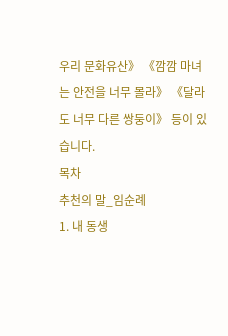우리 문화유산》 《깜깜 마녀는 안전을 너무 몰라》 《달라도 너무 다른 쌍둥이》 등이 있습니다.
목차
추천의 말_임순례
1. 내 동생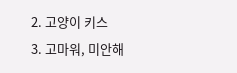2. 고양이 키스
3. 고마워, 미안해